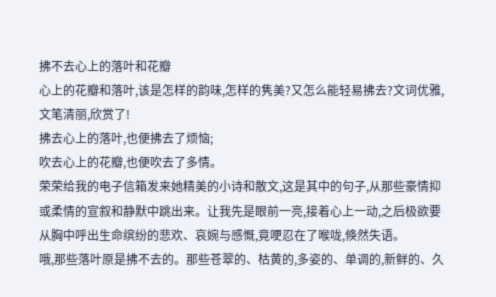拂不去心上的落叶和花瓣
心上的花瓣和落叶,该是怎样的韵味,怎样的隽美?又怎么能轻易拂去?文词优雅,文笔清丽,欣赏了!
拂去心上的落叶,也便拂去了烦恼;
吹去心上的花瓣,也便吹去了多情。
荣荣给我的电子信箱发来她精美的小诗和散文,这是其中的句子,从那些豪情抑或柔情的宣叙和静默中跳出来。让我先是眼前一亮,接着心上一动,之后极欲要从胸中呼出生命缤纷的悲欢、哀婉与感慨,竟哽忍在了喉咙,倏然失语。
哦,那些落叶原是拂不去的。那些苍翠的、枯黄的,多姿的、单调的,新鲜的、久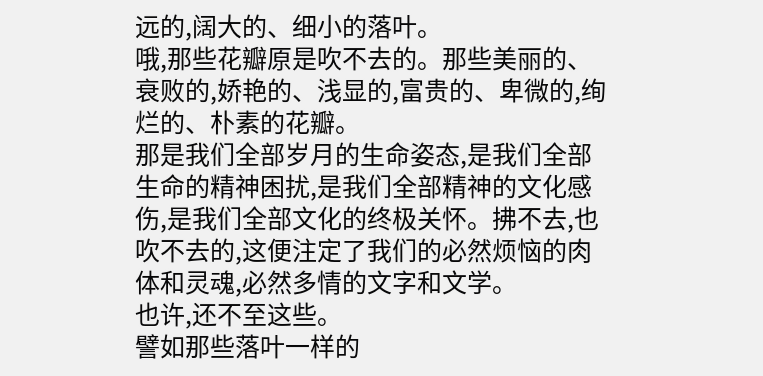远的,阔大的、细小的落叶。
哦,那些花瓣原是吹不去的。那些美丽的、衰败的,娇艳的、浅显的,富贵的、卑微的,绚烂的、朴素的花瓣。
那是我们全部岁月的生命姿态,是我们全部生命的精神困扰,是我们全部精神的文化感伤,是我们全部文化的终极关怀。拂不去,也吹不去的,这便注定了我们的必然烦恼的肉体和灵魂,必然多情的文字和文学。
也许,还不至这些。
譬如那些落叶一样的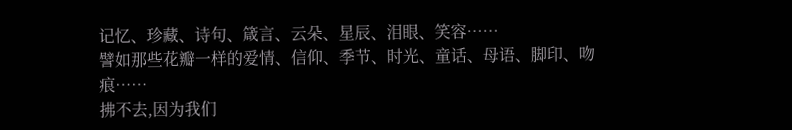记忆、珍藏、诗句、箴言、云朵、星辰、泪眼、笑容……
譬如那些花瓣一样的爱情、信仰、季节、时光、童话、母语、脚印、吻痕……
拂不去,因为我们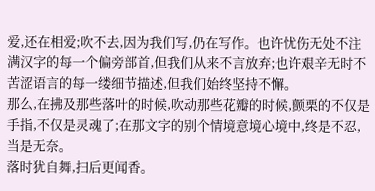爱,还在相爱;吹不去,因为我们写,仍在写作。也许忧伤无处不注满汉字的每一个偏旁部首,但我们从来不言放弃;也许艰辛无时不苦涩语言的每一缕细节描述,但我们始终坚持不懈。
那么,在拂及那些落叶的时候,吹动那些花瓣的时候,颤栗的不仅是手指,不仅是灵魂了;在那文字的别个情境意境心境中,终是不忍,当是无奈。
落时犹自舞,扫后更闻香。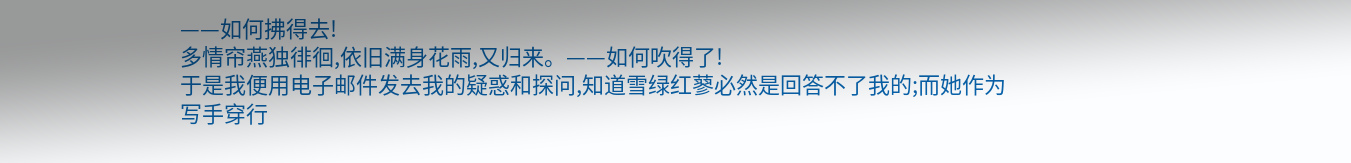——如何拂得去!
多情帘燕独徘徊,依旧满身花雨,又归来。——如何吹得了!
于是我便用电子邮件发去我的疑惑和探问,知道雪绿红蓼必然是回答不了我的;而她作为写手穿行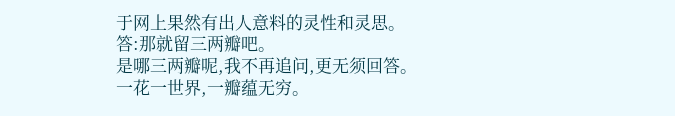于网上果然有出人意料的灵性和灵思。
答:那就留三两瓣吧。
是哪三两瓣呢,我不再追问,更无须回答。
一花一世界,一瓣蕴无穷。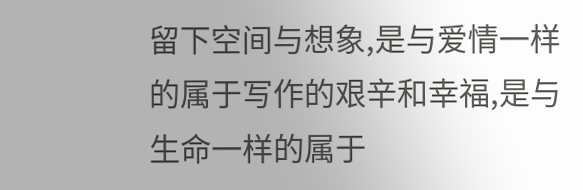留下空间与想象,是与爱情一样的属于写作的艰辛和幸福,是与生命一样的属于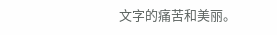文字的痛苦和美丽。